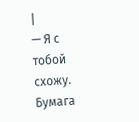|
— Я с тобой схожу.
Бумага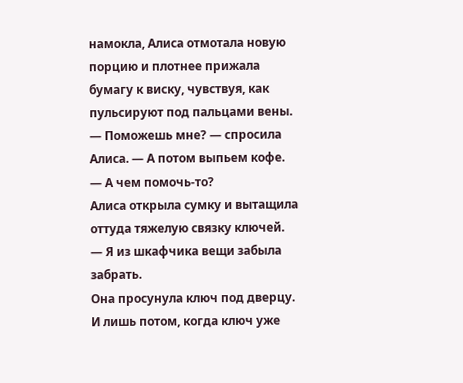намокла, Алиса отмотала новую порцию и плотнее прижала бумагу к виску, чувствуя, как пульсируют под пальцами вены.
— Поможешь мне? — спросила Алиса. — А потом выпьем кофе.
— А чем помочь-то?
Алиса открыла сумку и вытащила оттуда тяжелую связку ключей.
— Я из шкафчика вещи забыла забрать.
Она просунула ключ под дверцу. И лишь потом, когда ключ уже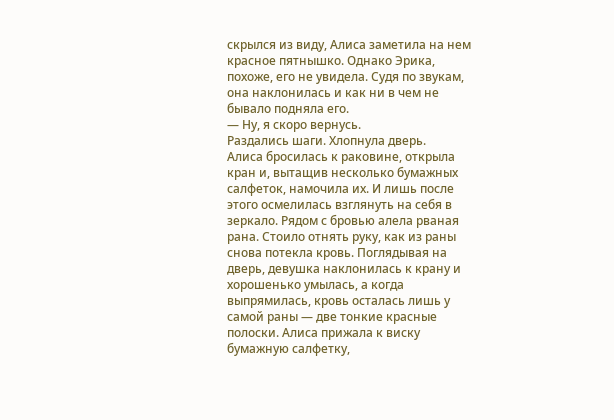скрылся из виду, Алиса заметила на нем красное пятнышко. Однако Эрика, похоже, его не увидела. Судя по звукам, она наклонилась и как ни в чем не бывало подняла его.
— Ну, я скоро вернусь.
Раздались шаги. Хлопнула дверь.
Алиса бросилась к раковине, открыла кран и, вытащив несколько бумажных салфеток, намочила их. И лишь после этого осмелилась взглянуть на себя в зеркало. Рядом с бровью алела рваная рана. Стоило отнять руку, как из раны снова потекла кровь. Поглядывая на дверь, девушка наклонилась к крану и хорошенько умылась, а когда выпрямилась, кровь осталась лишь у самой раны — две тонкие красные полоски. Алиса прижала к виску бумажную салфетку,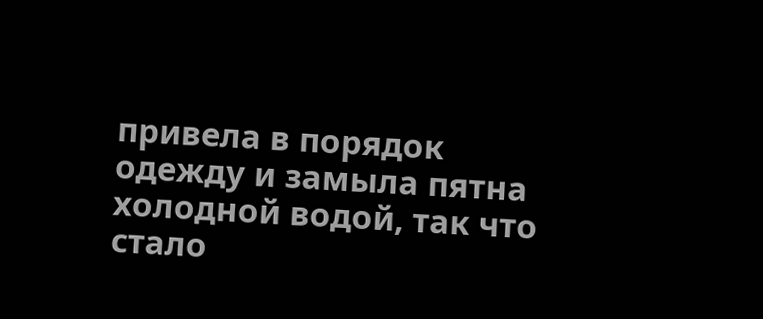привела в порядок одежду и замыла пятна холодной водой, так что стало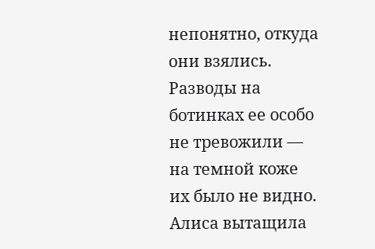непонятно, откуда они взялись. Разводы на ботинках ее особо не тревожили — на темной коже их было не видно. Алиса вытащила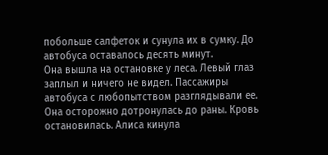побольше салфеток и сунула их в сумку. До автобуса оставалось десять минут.
Она вышла на остановке у леса. Левый глаз заплыл и ничего не видел. Пассажиры автобуса с любопытством разглядывали ее. Она осторожно дотронулась до раны. Кровь остановилась. Алиса кинула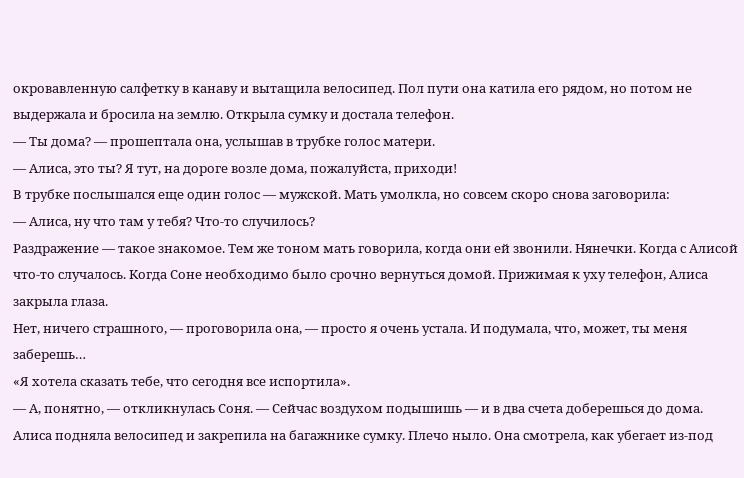окровавленную салфетку в канаву и вытащила велосипед. Пол пути она катила его рядом, но потом не выдержала и бросила на землю. Открыла сумку и достала телефон.
— Ты дома? — прошептала она, услышав в трубке голос матери.
— Алиса, это ты? Я тут, на дороге возле дома, пожалуйста, приходи!
В трубке послышался еще один голос — мужской. Мать умолкла, но совсем скоро снова заговорила:
— Алиса, ну что там у тебя? Что-то случилось?
Раздражение — такое знакомое. Тем же тоном мать говорила, когда они ей звонили. Нянечки. Когда с Алисой что-то случалось. Когда Соне необходимо было срочно вернуться домой. Прижимая к уху телефон, Алиса закрыла глаза.
Нет, ничего страшного, — проговорила она, — просто я очень устала. И подумала, что, может, ты меня заберешь…
«Я хотела сказать тебе, что сегодня все испортила».
— А, понятно, — откликнулась Соня. — Сейчас воздухом подышишь — и в два счета доберешься до дома.
Алиса подняла велосипед и закрепила на багажнике сумку. Плечо ныло. Она смотрела, как убегает из-под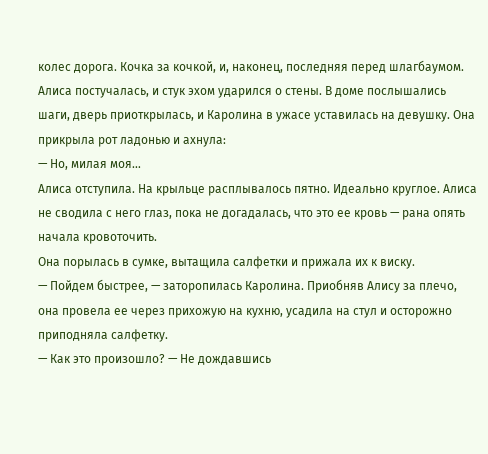колес дорога. Кочка за кочкой, и, наконец, последняя перед шлагбаумом.
Алиса постучалась, и стук эхом ударился о стены. В доме послышались шаги, дверь приоткрылась, и Каролина в ужасе уставилась на девушку. Она прикрыла рот ладонью и ахнула:
— Но, милая моя…
Алиса отступила. На крыльце расплывалось пятно. Идеально круглое. Алиса не сводила с него глаз, пока не догадалась, что это ее кровь — рана опять начала кровоточить.
Она порылась в сумке, вытащила салфетки и прижала их к виску.
— Пойдем быстрее, — заторопилась Каролина. Приобняв Алису за плечо, она провела ее через прихожую на кухню, усадила на стул и осторожно приподняла салфетку.
— Как это произошло? — Не дождавшись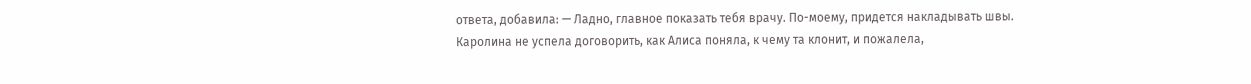ответа, добавила: — Ладно, главное показать тебя врачу. По-моему, придется накладывать швы.
Каролина не успела договорить, как Алиса поняла, к чему та клонит, и пожалела,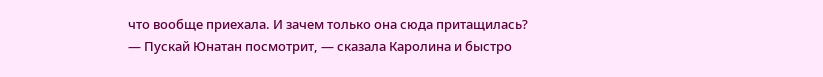что вообще приехала. И зачем только она сюда притащилась?
— Пускай Юнатан посмотрит, — сказала Каролина и быстро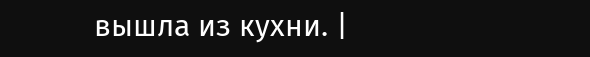вышла из кухни. |